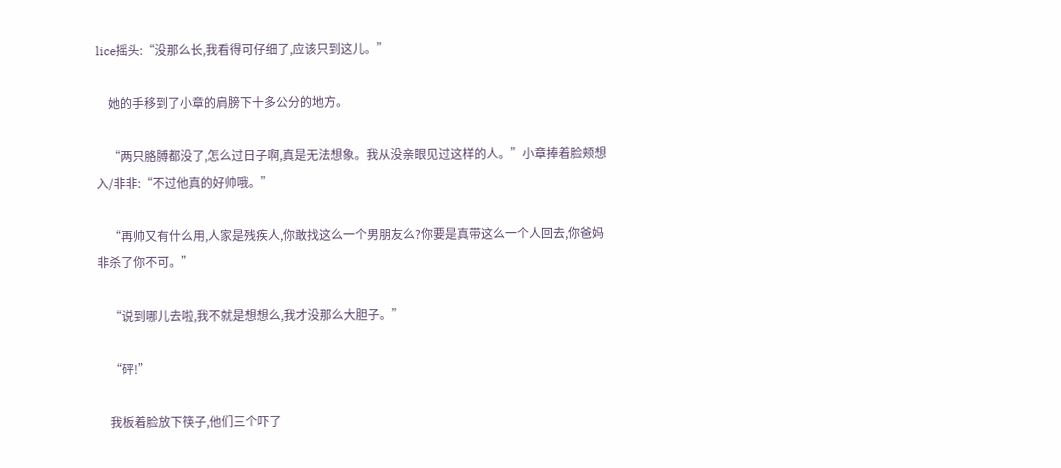lice摇头:“没那么长,我看得可仔细了,应该只到这儿。”

    她的手移到了小章的肩膀下十多公分的地方。

    “两只胳膊都没了,怎么过日子啊,真是无法想象。我从没亲眼见过这样的人。”小章捧着脸颊想入/非非:“不过他真的好帅哦。”

    “再帅又有什么用,人家是残疾人,你敢找这么一个男朋友么?你要是真带这么一个人回去,你爸妈非杀了你不可。”

    “说到哪儿去啦,我不就是想想么,我才没那么大胆子。”

    “砰!”

    我板着脸放下筷子,他们三个吓了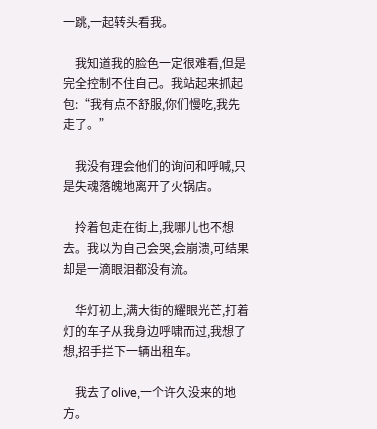一跳,一起转头看我。

    我知道我的脸色一定很难看,但是完全控制不住自己。我站起来抓起包:“我有点不舒服,你们慢吃,我先走了。”

    我没有理会他们的询问和呼喊,只是失魂落魄地离开了火锅店。

    拎着包走在街上,我哪儿也不想去。我以为自己会哭,会崩溃,可结果却是一滴眼泪都没有流。

    华灯初上,满大街的耀眼光芒,打着灯的车子从我身边呼啸而过,我想了想,招手拦下一辆出租车。

    我去了olive,一个许久没来的地方。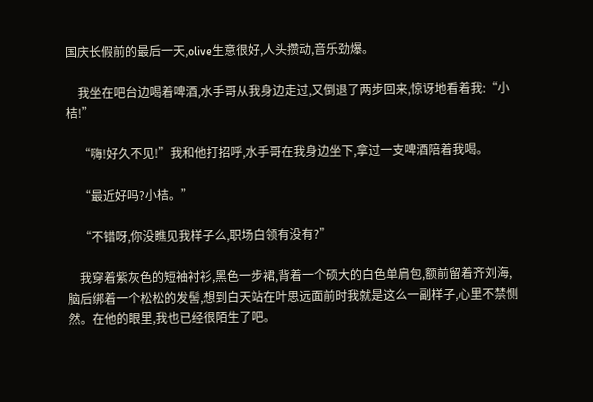国庆长假前的最后一天,olive生意很好,人头攒动,音乐劲爆。

    我坐在吧台边喝着啤酒,水手哥从我身边走过,又倒退了两步回来,惊讶地看着我:“小桔!”

    “嗨!好久不见!”我和他打招呼,水手哥在我身边坐下,拿过一支啤酒陪着我喝。

    “最近好吗?小桔。”

    “不错呀,你没瞧见我样子么,职场白领有没有?”

    我穿着紫灰色的短袖衬衫,黑色一步裙,背着一个硕大的白色单肩包,额前留着齐刘海,脑后绑着一个松松的发髻,想到白天站在叶思远面前时我就是这么一副样子,心里不禁恻然。在他的眼里,我也已经很陌生了吧。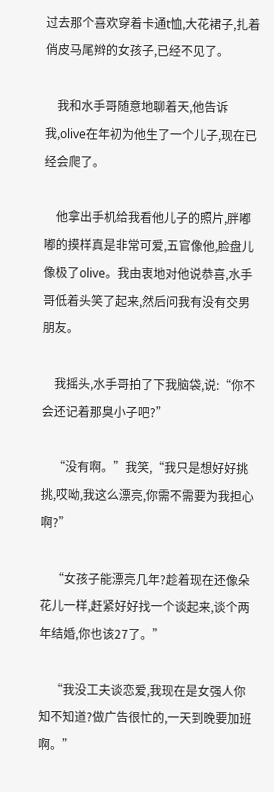过去那个喜欢穿着卡通t恤,大花裙子,扎着俏皮马尾辫的女孩子,已经不见了。

    我和水手哥随意地聊着天,他告诉我,olive在年初为他生了一个儿子,现在已经会爬了。

    他拿出手机给我看他儿子的照片,胖嘟嘟的摸样真是非常可爱,五官像他,脸盘儿像极了olive。我由衷地对他说恭喜,水手哥低着头笑了起来,然后问我有没有交男朋友。

    我摇头,水手哥拍了下我脑袋,说:“你不会还记着那臭小子吧?”

    “没有啊。”我笑,“我只是想好好挑挑,哎呦,我这么漂亮,你需不需要为我担心啊?”

    “女孩子能漂亮几年?趁着现在还像朵花儿一样,赶紧好好找一个谈起来,谈个两年结婚,你也该27了。”

    “我没工夫谈恋爱,我现在是女强人你知不知道?做广告很忙的,一天到晚要加班啊。”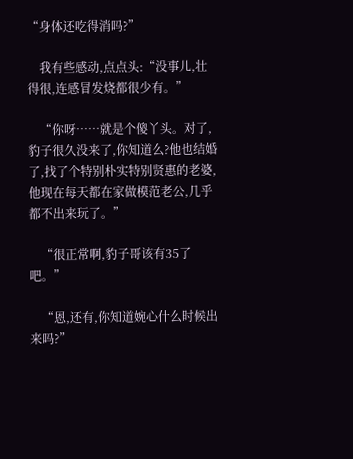“身体还吃得消吗?”

    我有些感动,点点头:“没事儿,壮得很,连感冒发烧都很少有。”

    “你呀……就是个傻丫头。对了,豹子很久没来了,你知道么?他也结婚了,找了个特别朴实特别贤惠的老婆,他现在每天都在家做模范老公,几乎都不出来玩了。”

    “很正常啊,豹子哥该有35了吧。”

    “恩,还有,你知道婉心什么时候出来吗?”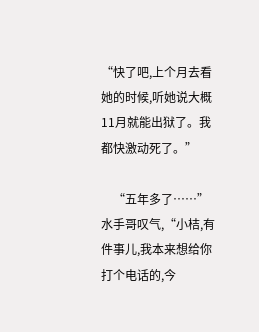“快了吧,上个月去看她的时候,听她说大概11月就能出狱了。我都快激动死了。”

    “五年多了……”水手哥叹气,“小桔,有件事儿,我本来想给你打个电话的,今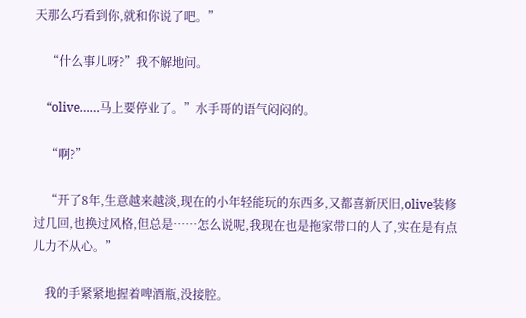天那么巧看到你,就和你说了吧。”

    “什么事儿呀?”我不解地问。

    “olive……马上要停业了。”水手哥的语气闷闷的。

    “啊?”

    “开了8年,生意越来越淡,现在的小年轻能玩的东西多,又都喜新厌旧,olive装修过几回,也换过风格,但总是……怎么说呢,我现在也是拖家带口的人了,实在是有点儿力不从心。”

    我的手紧紧地握着啤酒瓶,没接腔。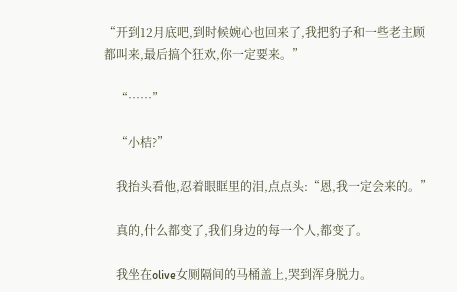“开到12月底吧,到时候婉心也回来了,我把豹子和一些老主顾都叫来,最后搞个狂欢,你一定要来。”

    “……”

    “小桔?”

    我抬头看他,忍着眼眶里的泪,点点头:“恩,我一定会来的。”

    真的,什么都变了,我们身边的每一个人,都变了。

    我坐在olive女厕隔间的马桶盖上,哭到浑身脱力。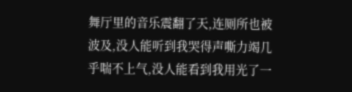舞厅里的音乐震翻了天,连厕所也被波及,没人能听到我哭得声嘶力竭几乎喘不上气,没人能看到我用光了一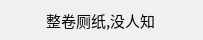整卷厕纸,没人知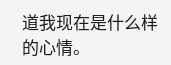道我现在是什么样的心情。